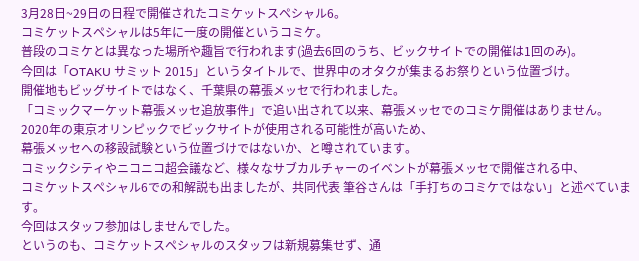3月28日~29日の日程で開催されたコミケットスペシャル6。
コミケットスペシャルは5年に一度の開催というコミケ。
普段のコミケとは異なった場所や趣旨で行われます(過去6回のうち、ビックサイトでの開催は1回のみ)。
今回は「OTAKU サミット 2015」というタイトルで、世界中のオタクが集まるお祭りという位置づけ。
開催地もビッグサイトではなく、千葉県の幕張メッセで行われました。
「コミックマーケット幕張メッセ追放事件」で追い出されて以来、幕張メッセでのコミケ開催はありません。
2020年の東京オリンピックでビックサイトが使用される可能性が高いため、
幕張メッセへの移設試験という位置づけではないか、と噂されています。
コミックシティやニコニコ超会議など、様々なサブカルチャーのイベントが幕張メッセで開催される中、
コミケットスペシャル6での和解説も出ましたが、共同代表 筆谷さんは「手打ちのコミケではない」と述べています。
今回はスタッフ参加はしませんでした。
というのも、コミケットスペシャルのスタッフは新規募集せず、通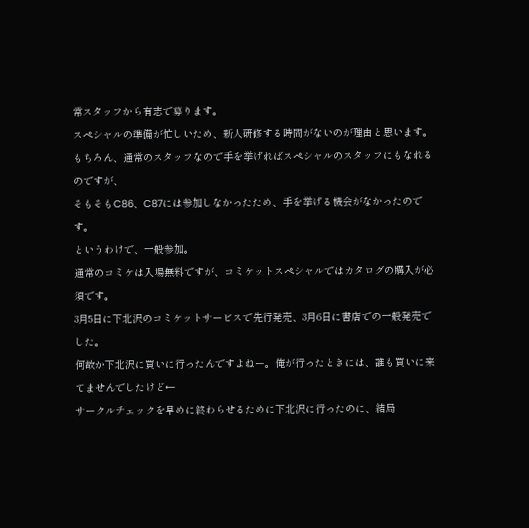常スタッフから有志で募ります。
スペシャルの準備が忙しいため、新人研修する時間がないのが理由と思います。
もちろん、通常のスタッフなので手を挙げればスペシャルのスタッフにもなれるのですが、
そもそもC86、C87には参加しなかったため、手を挙げる機会がなかったのです。
というわけで、一般参加。
通常のコミケは入場無料ですが、コミケットスペシャルではカタログの購入が必須です。
3月5日に下北沢のコミケットサービスで先行発売、3月6日に書店での一般発売でした。
何故か下北沢に買いに行ったんですよねー。俺が行ったときには、誰も買いに来てませんでしたけど←
サークルチェックを早めに終わらせるために下北沢に行ったのに、結局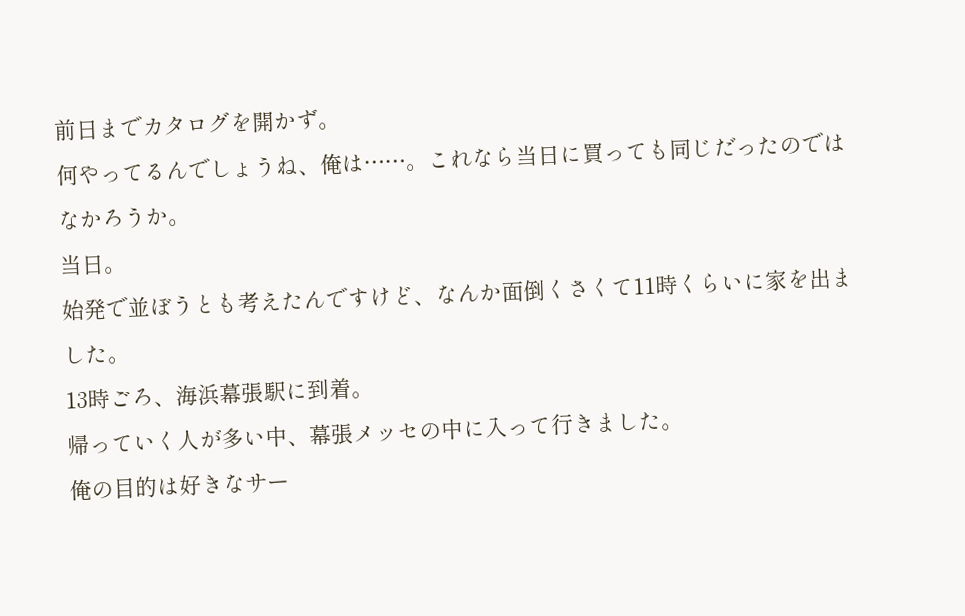前日までカタログを開かず。
何やってるんでしょうね、俺は……。これなら当日に買っても同じだったのではなかろうか。
当日。
始発で並ぼうとも考えたんですけど、なんか面倒くさくて11時くらいに家を出ました。
13時ごろ、海浜幕張駅に到着。
帰っていく人が多い中、幕張メッセの中に入って行きました。
俺の目的は好きなサー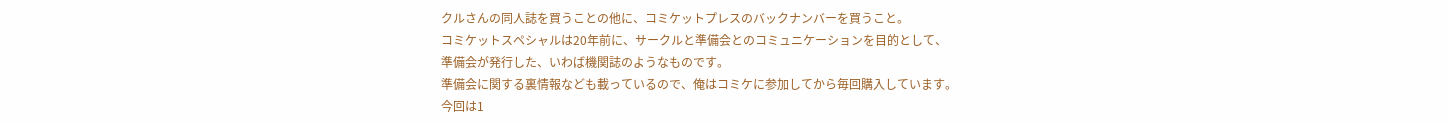クルさんの同人誌を買うことの他に、コミケットプレスのバックナンバーを買うこと。
コミケットスペシャルは20年前に、サークルと準備会とのコミュニケーションを目的として、
準備会が発行した、いわば機関誌のようなものです。
準備会に関する裏情報なども載っているので、俺はコミケに参加してから毎回購入しています。
今回は1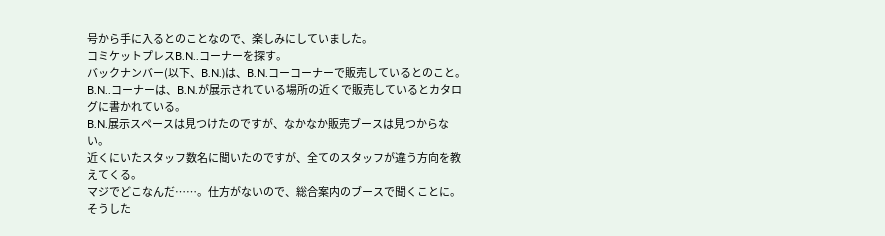号から手に入るとのことなので、楽しみにしていました。
コミケットプレスB.N..コーナーを探す。
バックナンバー(以下、B.N.)は、B.N.コーコーナーで販売しているとのこと。
B.N..コーナーは、B.N.が展示されている場所の近くで販売しているとカタログに書かれている。
B.N.展示スペースは見つけたのですが、なかなか販売ブースは見つからない。
近くにいたスタッフ数名に聞いたのですが、全てのスタッフが違う方向を教えてくる。
マジでどこなんだ……。仕方がないので、総合案内のブースで聞くことに。
そうした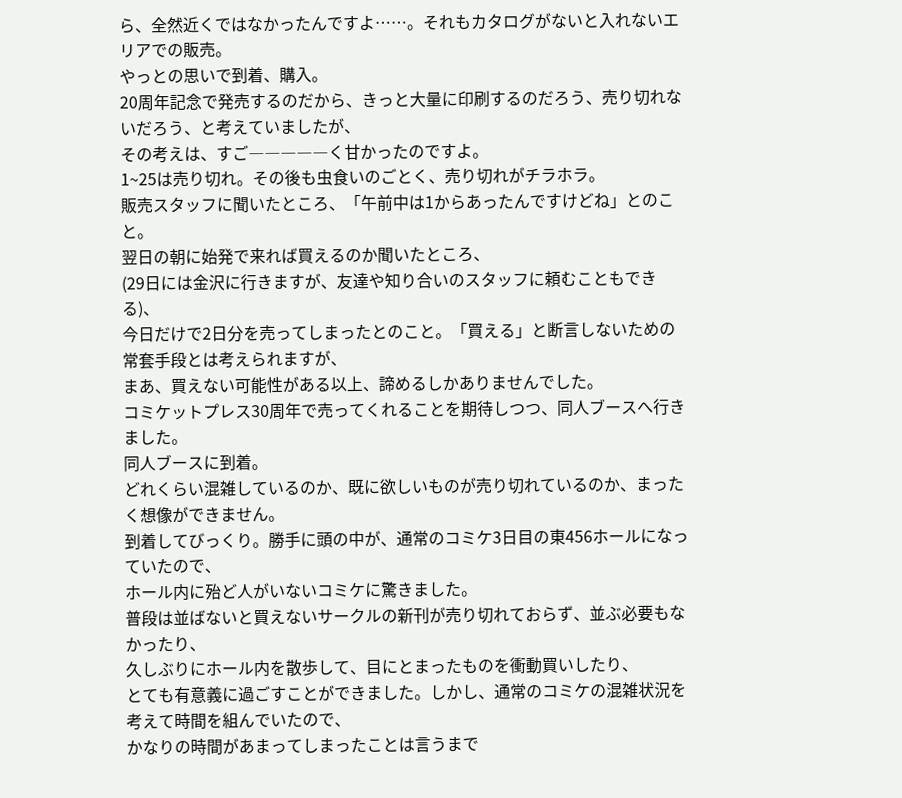ら、全然近くではなかったんですよ……。それもカタログがないと入れないエリアでの販売。
やっとの思いで到着、購入。
20周年記念で発売するのだから、きっと大量に印刷するのだろう、売り切れないだろう、と考えていましたが、
その考えは、すご―――――く甘かったのですよ。
1~25は売り切れ。その後も虫食いのごとく、売り切れがチラホラ。
販売スタッフに聞いたところ、「午前中は1からあったんですけどね」とのこと。
翌日の朝に始発で来れば買えるのか聞いたところ、
(29日には金沢に行きますが、友達や知り合いのスタッフに頼むこともできる)、
今日だけで2日分を売ってしまったとのこと。「買える」と断言しないための常套手段とは考えられますが、
まあ、買えない可能性がある以上、諦めるしかありませんでした。
コミケットプレス30周年で売ってくれることを期待しつつ、同人ブースへ行きました。
同人ブースに到着。
どれくらい混雑しているのか、既に欲しいものが売り切れているのか、まったく想像ができません。
到着してびっくり。勝手に頭の中が、通常のコミケ3日目の東456ホールになっていたので、
ホール内に殆ど人がいないコミケに驚きました。
普段は並ばないと買えないサークルの新刊が売り切れておらず、並ぶ必要もなかったり、
久しぶりにホール内を散歩して、目にとまったものを衝動買いしたり、
とても有意義に過ごすことができました。しかし、通常のコミケの混雑状況を考えて時間を組んでいたので、
かなりの時間があまってしまったことは言うまで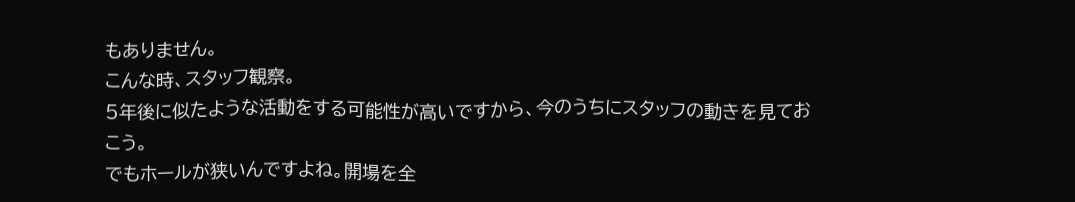もありません。
こんな時、スタッフ観察。
5年後に似たような活動をする可能性が高いですから、今のうちにスタッフの動きを見ておこう。
でもホールが狭いんですよね。開場を全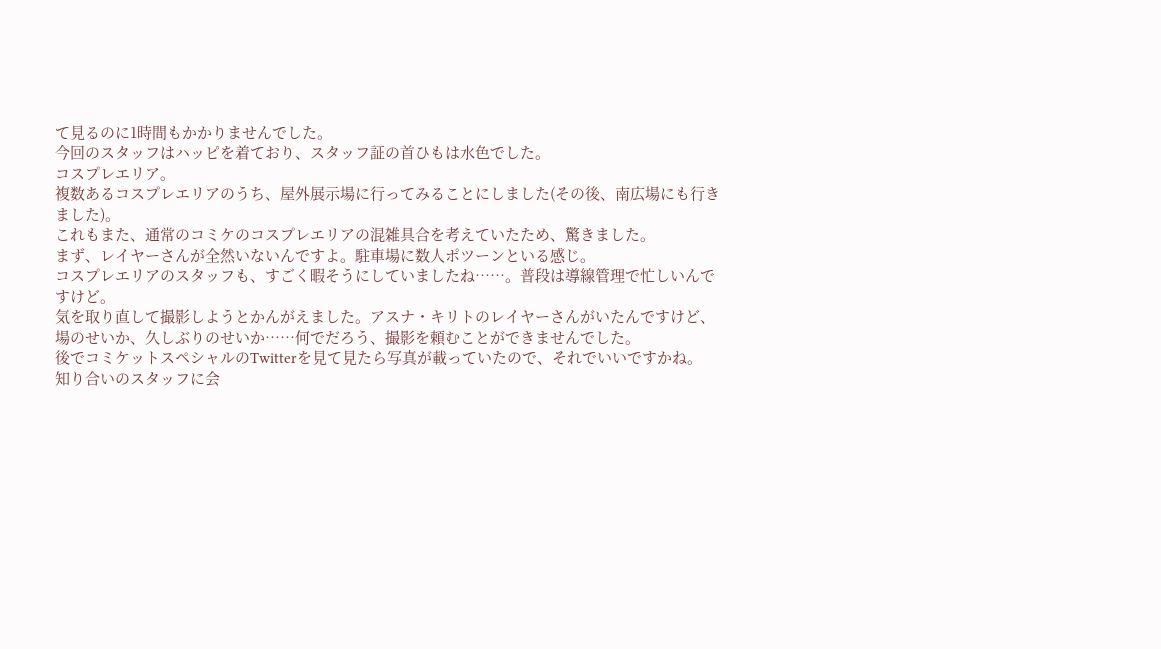て見るのに1時間もかかりませんでした。
今回のスタッフはハッピを着ており、スタッフ証の首ひもは水色でした。
コスプレエリア。
複数あるコスプレエリアのうち、屋外展示場に行ってみることにしました(その後、南広場にも行きました)。
これもまた、通常のコミケのコスプレエリアの混雑具合を考えていたため、驚きました。
まず、レイヤーさんが全然いないんですよ。駐車場に数人ポツーンといる感じ。
コスプレエリアのスタッフも、すごく暇そうにしていましたね……。普段は導線管理で忙しいんですけど。
気を取り直して撮影しようとかんがえました。アスナ・キリトのレイヤーさんがいたんですけど、
場のせいか、久しぶりのせいか……何でだろう、撮影を頼むことができませんでした。
後でコミケットスペシャルのTwitterを見て見たら写真が載っていたので、それでいいですかね。
知り合いのスタッフに会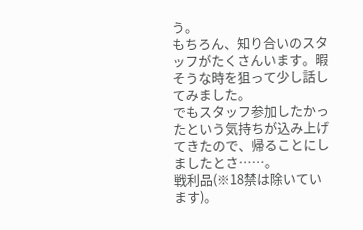う。
もちろん、知り合いのスタッフがたくさんいます。暇そうな時を狙って少し話してみました。
でもスタッフ参加したかったという気持ちが込み上げてきたので、帰ることにしましたとさ……。
戦利品(※18禁は除いています)。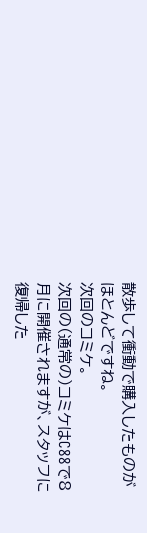散歩して衝動で購入したものがほとんどですね。
次回のコミケ。
次回の(通常の)コミケはC88で8月に開催されますが、スタッフに復帰した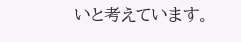いと考えています。